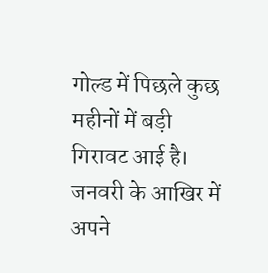गोल्ड में पिछले कुछ महीनों में बड़ी गिरावट आई है। जनवरी के आखिर में अपने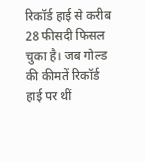रिकॉर्ड हाई से करीब 28 फीसदी फिसल चुका है। जब गोल्ड की कीमतें रिकॉर्ड हाई पर थीं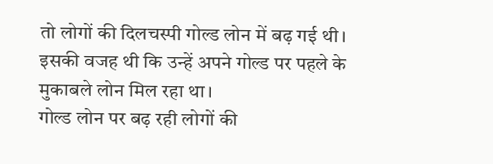तो लोगों की दिलचस्पी गोल्ड लोन में बढ़ गई थी। इसकी वजह थी कि उन्हें अपने गोल्ड पर पहले के मुकाबले लोन मिल रहा था।
गोल्ड लोन पर बढ़ रही लोगों की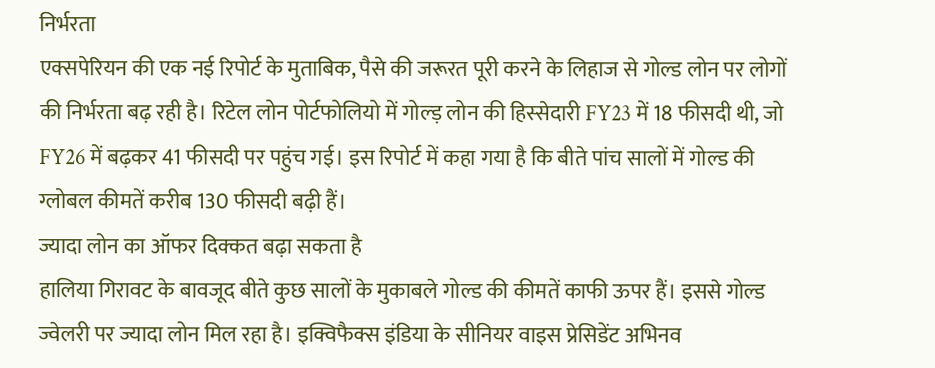निर्भरता
एक्सपेरियन की एक नई रिपोर्ट के मुताबिक, पैसे की जरूरत पूरी करने के लिहाज से गोल्ड लोन पर लोगों की निर्भरता बढ़ रही है। रिटेल लोन पोर्टफोलियो में गोल्ड़ लोन की हिस्सेदारी FY23 में 18 फीसदी थी, जो FY26 में बढ़कर 41 फीसदी पर पहुंच गई। इस रिपोर्ट में कहा गया है कि बीते पांच सालों में गोल्ड की ग्लोबल कीमतें करीब 130 फीसदी बढ़ी हैं।
ज्यादा लोन का ऑफर दिक्कत बढ़ा सकता है
हालिया गिरावट के बावजूद बीते कुछ सालों के मुकाबले गोल्ड की कीमतें काफी ऊपर हैं। इससे गोल्ड ज्वेलरी पर ज्यादा लोन मिल रहा है। इक्विफैक्स इंडिया के सीनियर वाइस प्रेसिडेंट अभिनव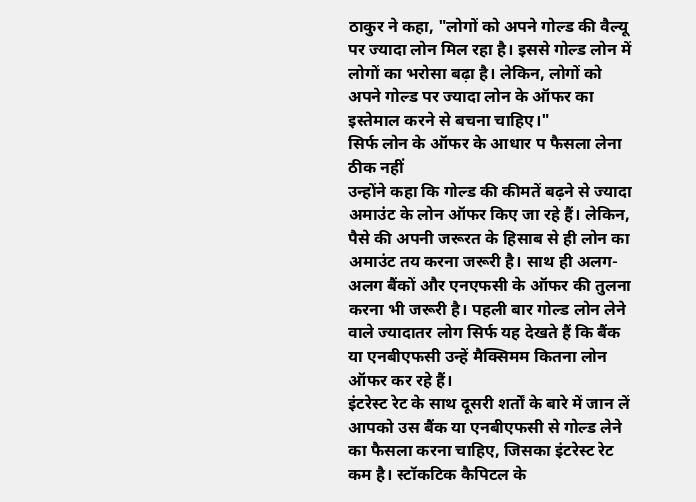ठाकुर ने कहा, "लोगों को अपने गोल्ड की वैल्यू पर ज्यादा लोन मिल रहा है। इससे गोल्ड लोन में लोगों का भरोसा बढ़ा है। लेकिन, लोगों को अपने गोल्ड पर ज्यादा लोन के ऑफर का इस्तेमाल करने से बचना चाहिए।"
सिर्फ लोन के ऑफर के आधार प फैसला लेना ठीक नहीं
उन्होंने कहा कि गोल्ड की कीमतें बढ़ने से ज्यादा अमाउंट के लोन ऑफर किए जा रहे हैं। लेकिन, पैसे की अपनी जरूरत के हिसाब से ही लोन का अमाउंट तय करना जरूरी है। साथ ही अलग-अलग बैंकों और एनएफसी के ऑफर की तुलना करना भी जरूरी है। पहली बार गोल्ड लोन लेने वाले ज्यादातर लोग सिर्फ यह देखते हैं कि बैंक या एनबीएफसी उन्हें मैक्सिमम कितना लोन ऑफर कर रहे हैं।
इंटरेस्ट रेट के साथ दूसरी शर्तों के बारे में जान लें
आपको उस बैंक या एनबीएफसी से गोल्ड लेने का फैसला करना चाहिए, जिसका इंटरेस्ट रेट कम है। स्टॉकटिक कैपिटल के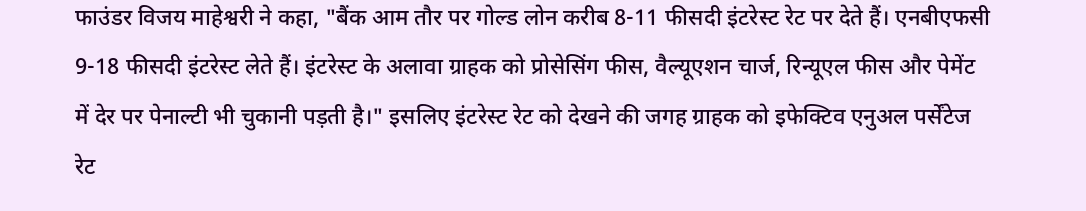फाउंडर विजय माहेश्वरी ने कहा, "बैंक आम तौर पर गोल्ड लोन करीब 8-11 फीसदी इंटरेस्ट रेट पर देते हैं। एनबीएफसी 9-18 फीसदी इंटरेस्ट लेते हैं। इंटरेस्ट के अलावा ग्राहक को प्रोसेसिंग फीस, वैल्यूएशन चार्ज, रिन्यूएल फीस और पेमेंट में देर पर पेनाल्टी भी चुकानी पड़ती है।" इसलिए इंटरेस्ट रेट को देखने की जगह ग्राहक को इफेक्टिव एनुअल पर्सेंटेज रेट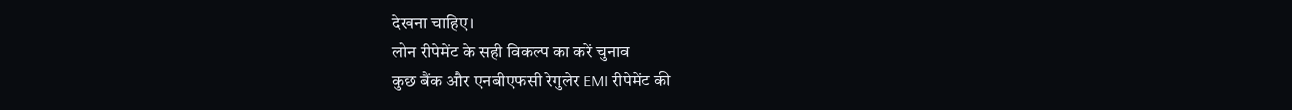देखना चाहिए।
लोन रीपेमेंट के सही विकल्प का करें चुनाव
कुछ बैंक और एनबीएफसी रेगुलेर EMI रीपेमेंट की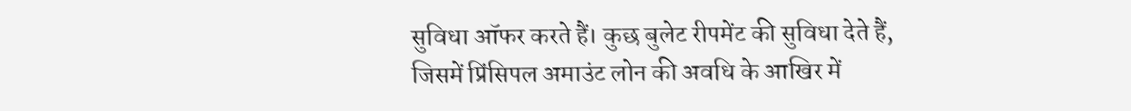सुविधा ऑफर करते हैं। कुछ बुलेट रीपमेंट की सुविधा देते हैं, जिसमें प्रिंसिपल अमाउंट लोन की अवधि के आखिर में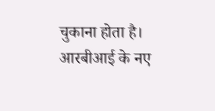चुकाना होता है। आरबीआई के नए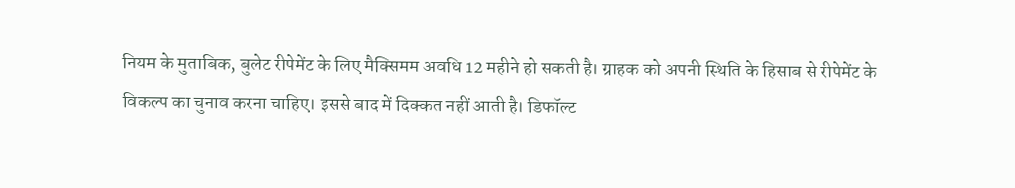नियम के मुताबिक, बुलेट रीपेमेंट के लिए मैक्सिमम अवधि 12 महीने हो सकती है। ग्राहक को अपनी स्थिति के हिसाब से रीपेमेंट के विकल्प का चुनाव करना चाहिए। इससे बाद में दिक्कत नहीं आती है। डिफॉल्ट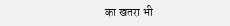का खतरा भी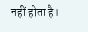नहीं होता है।